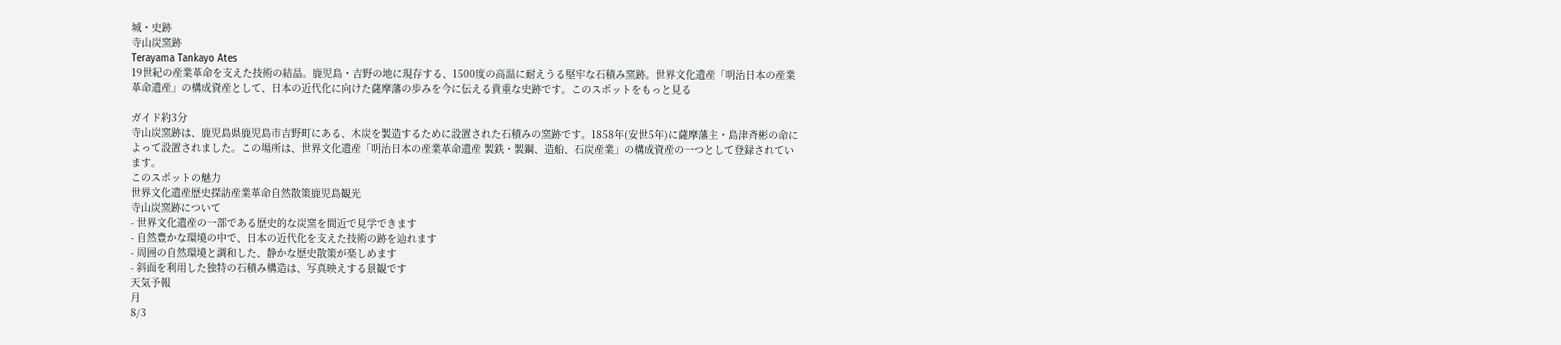城・史跡
寺山炭窯跡
Terayama Tankayo Ates
19世紀の産業革命を支えた技術の結晶。鹿児島・吉野の地に現存する、1500度の高温に耐えうる堅牢な石積み窯跡。世界文化遺産「明治日本の産業革命遺産」の構成資産として、日本の近代化に向けた薩摩藩の歩みを今に伝える貴重な史跡です。このスポットをもっと見る

ガイド約3分
寺山炭窯跡は、鹿児島県鹿児島市吉野町にある、木炭を製造するために設置された石積みの窯跡です。1858年(安世5年)に薩摩藩主・島津斉彬の命によって設置されました。この場所は、世界文化遺産「明治日本の産業革命遺産 製鉄・製鋼、造船、石炭産業」の構成資産の一つとして登録されています。
このスポットの魅力
世界文化遺産歴史探訪産業革命自然散策鹿児島観光
寺山炭窯跡について
- 世界文化遺産の一部である歴史的な炭窯を間近で見学できます
- 自然豊かな環境の中で、日本の近代化を支えた技術の跡を辿れます
- 周囲の自然環境と調和した、静かな歴史散策が楽しめます
- 斜面を利用した独特の石積み構造は、写真映えする景観です
天気予報
月
8/3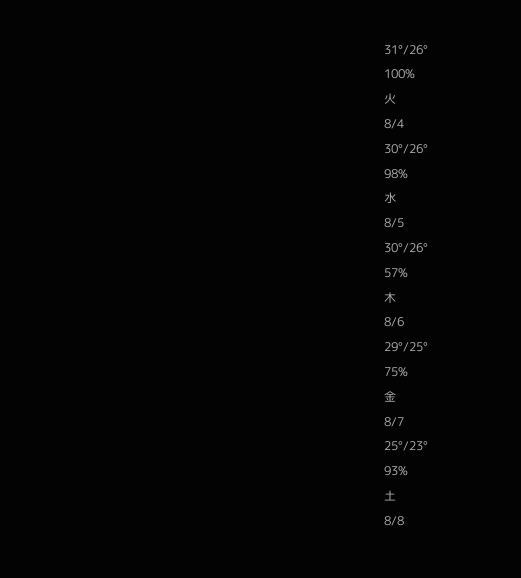31°/26°
100%
火
8/4
30°/26°
98%
水
8/5
30°/26°
57%
木
8/6
29°/25°
75%
金
8/7
25°/23°
93%
土
8/8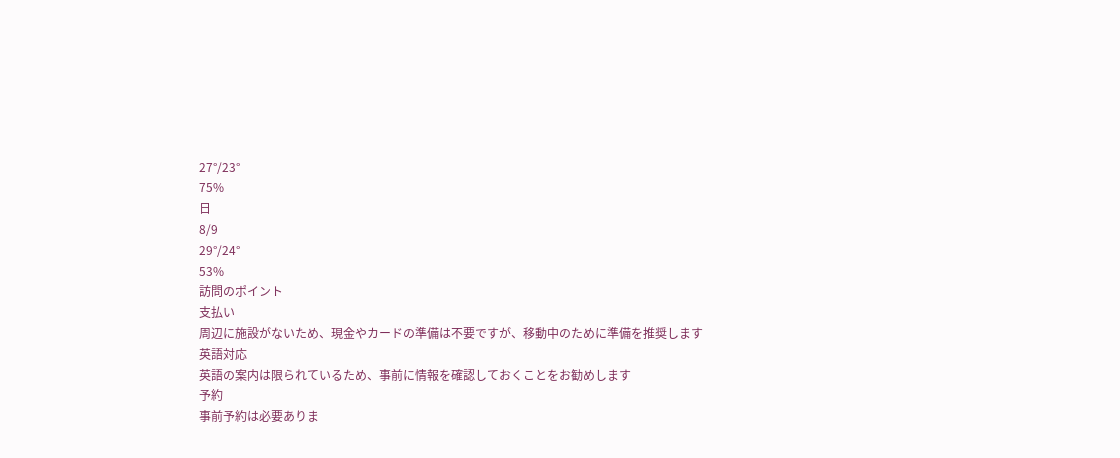27°/23°
75%
日
8/9
29°/24°
53%
訪問のポイント
支払い
周辺に施設がないため、現金やカードの準備は不要ですが、移動中のために準備を推奨します
英語対応
英語の案内は限られているため、事前に情報を確認しておくことをお勧めします
予約
事前予約は必要ありま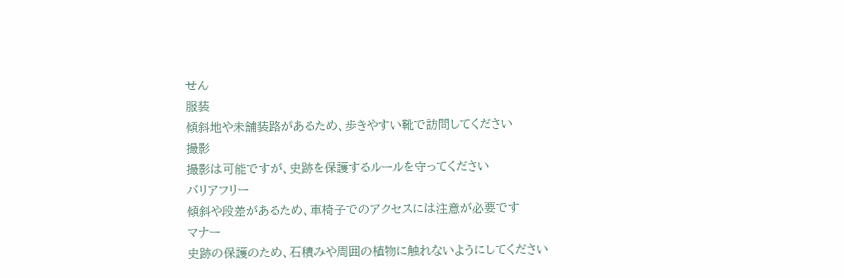せん
服装
傾斜地や未舗装路があるため、歩きやすい靴で訪問してください
撮影
撮影は可能ですが、史跡を保護するルールを守ってください
バリアフリー
傾斜や段差があるため、車椅子でのアクセスには注意が必要です
マナー
史跡の保護のため、石積みや周囲の植物に触れないようにしてください